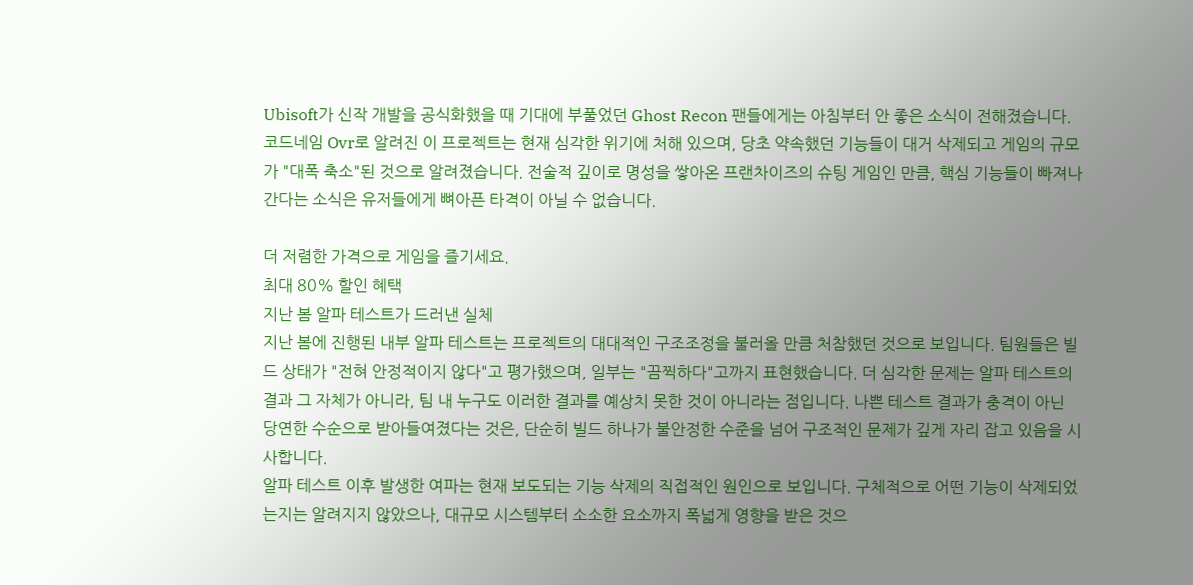Ubisoft가 신작 개발을 공식화했을 때 기대에 부풀었던 Ghost Recon 팬들에게는 아침부터 안 좋은 소식이 전해졌습니다. 코드네임 Ovr로 알려진 이 프로젝트는 현재 심각한 위기에 처해 있으며, 당초 약속했던 기능들이 대거 삭제되고 게임의 규모가 "대폭 축소"된 것으로 알려졌습니다. 전술적 깊이로 명성을 쌓아온 프랜차이즈의 슈팅 게임인 만큼, 핵심 기능들이 빠져나간다는 소식은 유저들에게 뼈아픈 타격이 아닐 수 없습니다.

더 저렴한 가격으로 게임을 즐기세요.
최대 80% 할인 혜택
지난 봄 알파 테스트가 드러낸 실체
지난 봄에 진행된 내부 알파 테스트는 프로젝트의 대대적인 구조조정을 불러올 만큼 처참했던 것으로 보입니다. 팀원들은 빌드 상태가 "전혀 안정적이지 않다"고 평가했으며, 일부는 "끔찍하다"고까지 표현했습니다. 더 심각한 문제는 알파 테스트의 결과 그 자체가 아니라, 팀 내 누구도 이러한 결과를 예상치 못한 것이 아니라는 점입니다. 나쁜 테스트 결과가 충격이 아닌 당연한 수순으로 받아들여졌다는 것은, 단순히 빌드 하나가 불안정한 수준을 넘어 구조적인 문제가 깊게 자리 잡고 있음을 시사합니다.
알파 테스트 이후 발생한 여파는 현재 보도되는 기능 삭제의 직접적인 원인으로 보입니다. 구체적으로 어떤 기능이 삭제되었는지는 알려지지 않았으나, 대규모 시스템부터 소소한 요소까지 폭넓게 영향을 받은 것으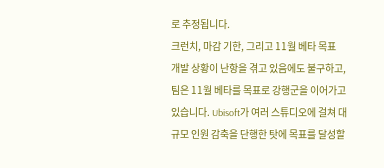로 추정됩니다.
크런치, 마감 기한, 그리고 11월 베타 목표
개발 상황이 난항을 겪고 있음에도 불구하고, 팀은 11월 베타를 목표로 강행군을 이어가고 있습니다. Ubisoft가 여러 스튜디오에 걸쳐 대규모 인원 감축을 단행한 탓에 목표를 달성할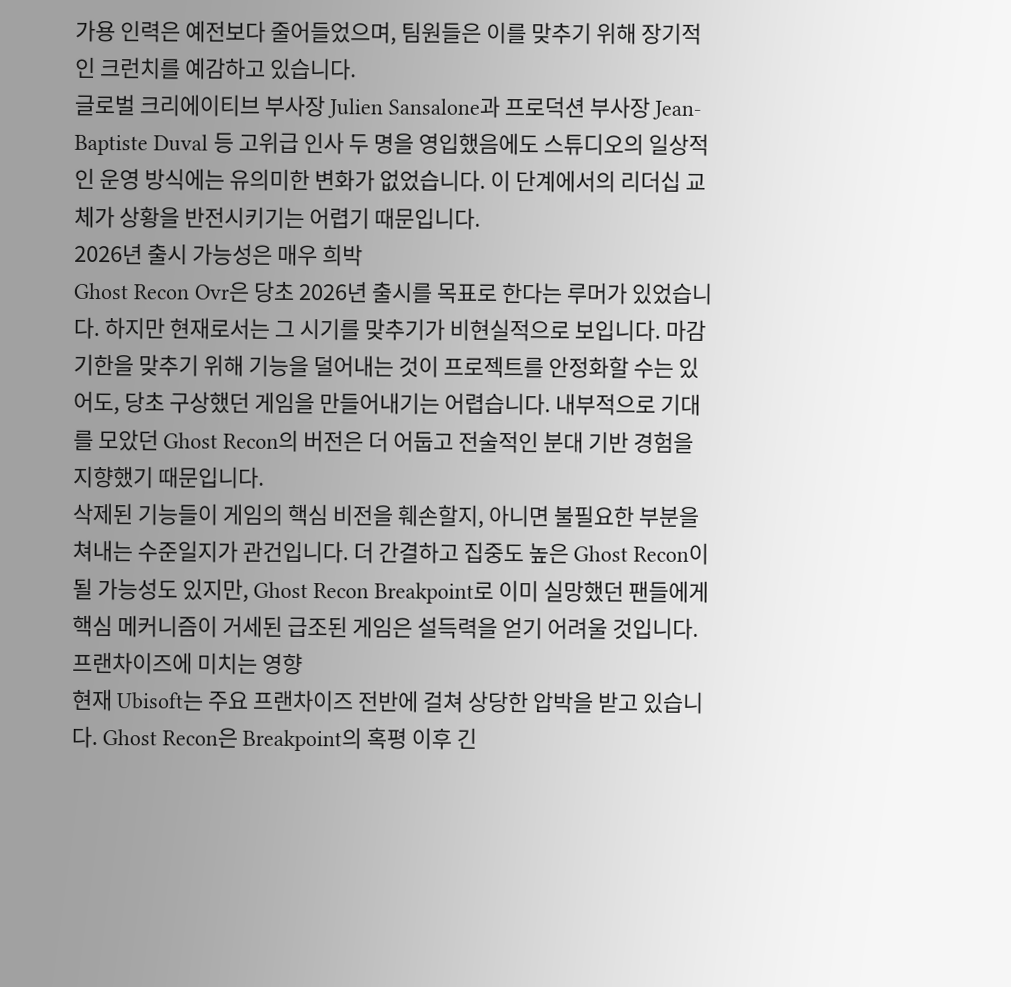가용 인력은 예전보다 줄어들었으며, 팀원들은 이를 맞추기 위해 장기적인 크런치를 예감하고 있습니다.
글로벌 크리에이티브 부사장 Julien Sansalone과 프로덕션 부사장 Jean-Baptiste Duval 등 고위급 인사 두 명을 영입했음에도 스튜디오의 일상적인 운영 방식에는 유의미한 변화가 없었습니다. 이 단계에서의 리더십 교체가 상황을 반전시키기는 어렵기 때문입니다.
2026년 출시 가능성은 매우 희박
Ghost Recon Ovr은 당초 2026년 출시를 목표로 한다는 루머가 있었습니다. 하지만 현재로서는 그 시기를 맞추기가 비현실적으로 보입니다. 마감 기한을 맞추기 위해 기능을 덜어내는 것이 프로젝트를 안정화할 수는 있어도, 당초 구상했던 게임을 만들어내기는 어렵습니다. 내부적으로 기대를 모았던 Ghost Recon의 버전은 더 어둡고 전술적인 분대 기반 경험을 지향했기 때문입니다.
삭제된 기능들이 게임의 핵심 비전을 훼손할지, 아니면 불필요한 부분을 쳐내는 수준일지가 관건입니다. 더 간결하고 집중도 높은 Ghost Recon이 될 가능성도 있지만, Ghost Recon Breakpoint로 이미 실망했던 팬들에게 핵심 메커니즘이 거세된 급조된 게임은 설득력을 얻기 어려울 것입니다.
프랜차이즈에 미치는 영향
현재 Ubisoft는 주요 프랜차이즈 전반에 걸쳐 상당한 압박을 받고 있습니다. Ghost Recon은 Breakpoint의 혹평 이후 긴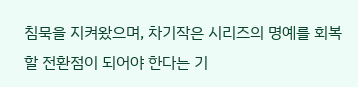침묵을 지켜왔으며, 차기작은 시리즈의 명예를 회복할 전환점이 되어야 한다는 기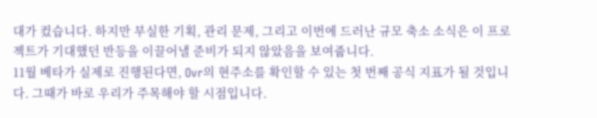대가 컸습니다. 하지만 부실한 기획, 관리 문제, 그리고 이번에 드러난 규모 축소 소식은 이 프로젝트가 기대했던 반등을 이끌어낼 준비가 되지 않았음을 보여줍니다.
11월 베타가 실제로 진행된다면, Ovr의 현주소를 확인할 수 있는 첫 번째 공식 지표가 될 것입니다. 그때가 바로 우리가 주목해야 할 시점입니다.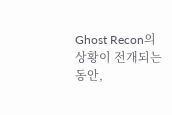Ghost Recon의 상황이 전개되는 동안,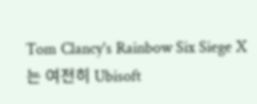Tom Clancy's Rainbow Six Siege X는 여전히 Ubisoft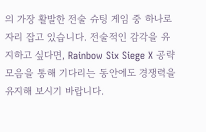의 가장 활발한 전술 슈팅 게임 중 하나로 자리 잡고 있습니다. 전술적인 감각을 유지하고 싶다면, Rainbow Six Siege X 공략 모음을 통해 기다리는 동안에도 경쟁력을 유지해 보시기 바랍니다.